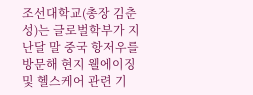조선대학교(총장 김춘성)는 글로벌학부가 지난달 말 중국 항저우를 방문해 현지 웰에이징 및 헬스케어 관련 기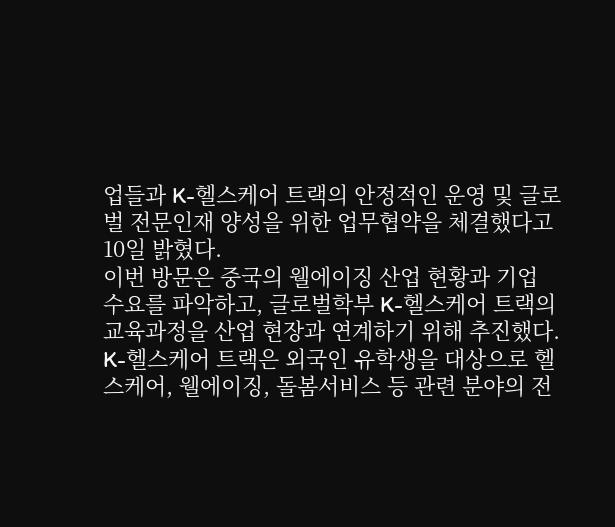업들과 K-헬스케어 트랙의 안정적인 운영 및 글로벌 전문인재 양성을 위한 업무협약을 체결했다고 10일 밝혔다.
이번 방문은 중국의 웰에이징 산업 현황과 기업 수요를 파악하고, 글로벌학부 K-헬스케어 트랙의 교육과정을 산업 현장과 연계하기 위해 추진했다. K-헬스케어 트랙은 외국인 유학생을 대상으로 헬스케어, 웰에이징, 돌봄서비스 등 관련 분야의 전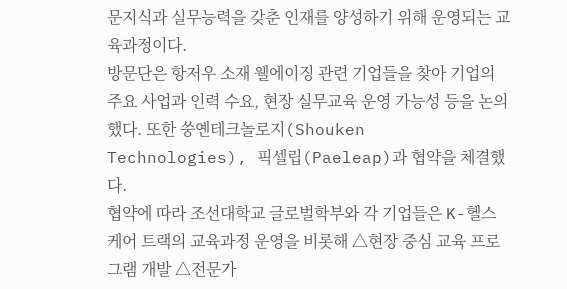문지식과 실무능력을 갖춘 인재를 양성하기 위해 운영되는 교육과정이다.
방문단은 항저우 소재 웰에이징 관련 기업들을 찾아 기업의 주요 사업과 인력 수요, 현장 실무교육 운영 가능성 등을 논의했다. 또한 쑹옌테크놀로지(Shouken Technologies), 픽셀립(Paeleap)과 협약을 체결했다.
협약에 따라 조선대학교 글로벌학부와 각 기업들은 K-헬스케어 트랙의 교육과정 운영을 비롯해 △현장 중심 교육 프로그램 개발 △전문가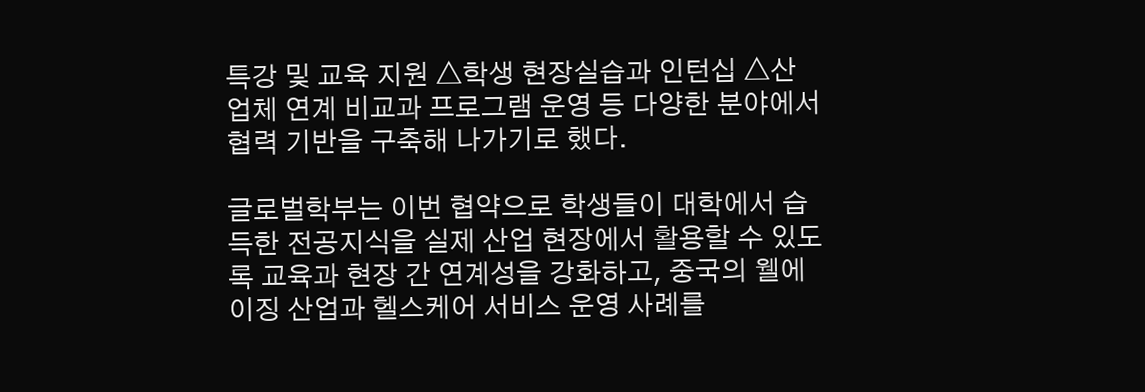특강 및 교육 지원 △학생 현장실습과 인턴십 △산업체 연계 비교과 프로그램 운영 등 다양한 분야에서 협력 기반을 구축해 나가기로 했다.

글로벌학부는 이번 협약으로 학생들이 대학에서 습득한 전공지식을 실제 산업 현장에서 활용할 수 있도록 교육과 현장 간 연계성을 강화하고, 중국의 웰에이징 산업과 헬스케어 서비스 운영 사례를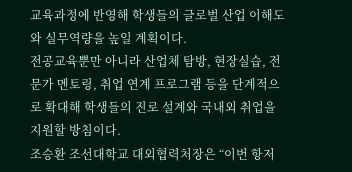교육과정에 반영해 학생들의 글로벌 산업 이해도와 실무역량을 높일 계획이다.
전공교육뿐만 아니라 산업체 탐방, 현장실습, 전문가 멘토링, 취업 연계 프로그램 등을 단계적으로 확대해 학생들의 진로 설계와 국내외 취업을 지원할 방침이다.
조승환 조선대학교 대외협력처장은 “이번 항저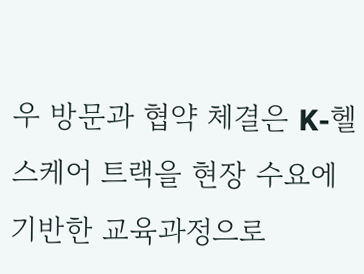우 방문과 협약 체결은 K-헬스케어 트랙을 현장 수요에 기반한 교육과정으로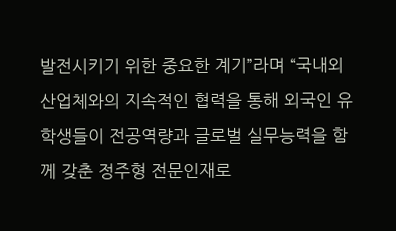발전시키기 위한 중요한 계기”라며 “국내외 산업체와의 지속적인 협력을 통해 외국인 유학생들이 전공역량과 글로벌 실무능력을 함께 갖춘 정주형 전문인재로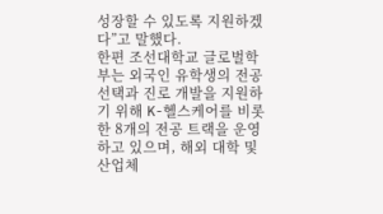성장할 수 있도록 지원하겠다”고 말했다.
한편 조선대학교 글로벌학부는 외국인 유학생의 전공 선택과 진로 개발을 지원하기 위해 K-헬스케어를 비롯한 8개의 전공 트랙을 운영하고 있으며, 해외 대학 및 산업체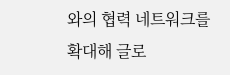와의 협력 네트워크를 확대해 글로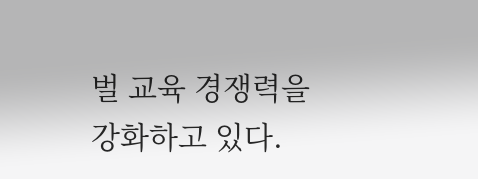벌 교육 경쟁력을 강화하고 있다.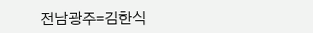전남광주=김한식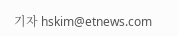기자 hskim@etnews.com